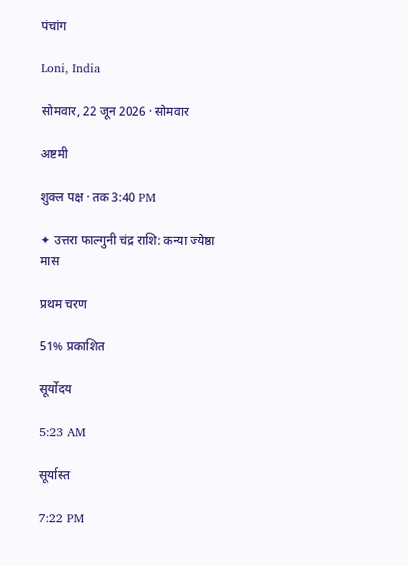पंचांग

Loni, India

सोमवार, 22 जून 2026 · सोमवार

अष्टमी

शुक्ल पक्ष · तक 3:40 PM

✦ उत्तरा फाल्गुनी चंद्र राशि: कन्या ज्येष्ठा मास

प्रथम चरण

51% प्रकाशित

सूर्योदय

5:23 AM

सूर्यास्त

7:22 PM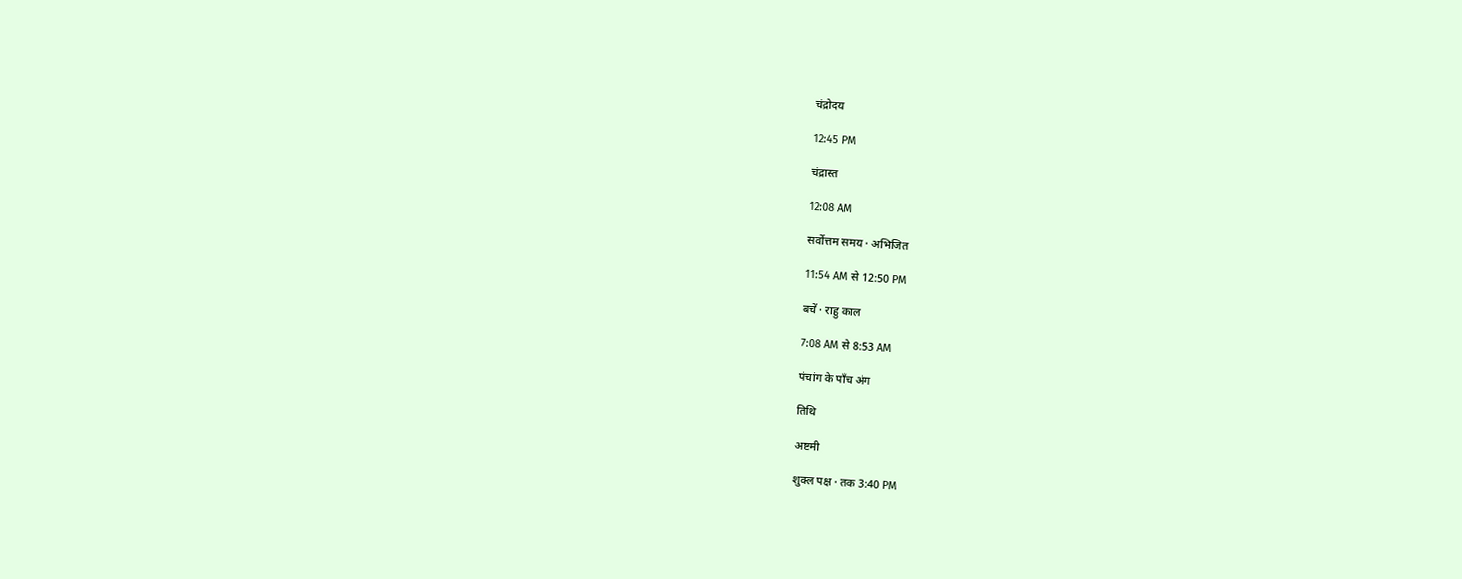चंद्रोदय

12:45 PM

चंद्रास्त

12:08 AM

सर्वोत्तम समय · अभिजित

11:54 AM से 12:50 PM

बचें · राहु काल

7:08 AM से 8:53 AM

पंचांग के पाँच अंग

तिथि

अष्टमी

शुक्ल पक्ष · तक 3:40 PM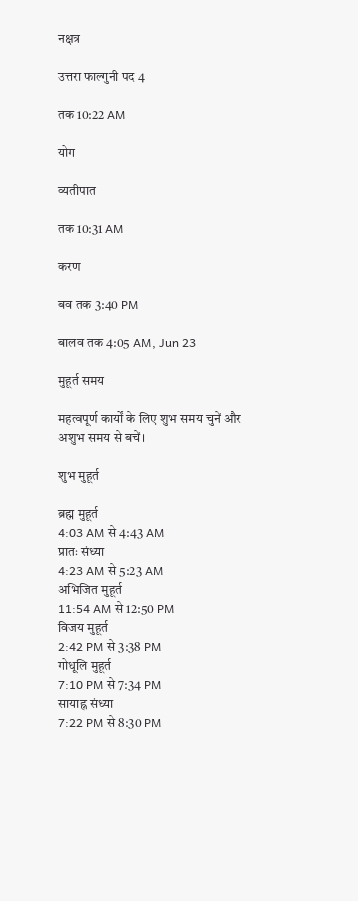नक्षत्र

उत्तरा फाल्गुनी पद 4

तक 10:22 AM

योग

व्यतीपात

तक 10:31 AM

करण

बव तक 3:40 PM

बालव तक 4:05 AM, Jun 23

मुहूर्त समय

महत्वपूर्ण कार्यों के लिए शुभ समय चुनें और अशुभ समय से बचें।

शुभ मुहूर्त

ब्रह्म मुहूर्त
4:03 AM से 4:43 AM
प्रातः संध्या
4:23 AM से 5:23 AM
अभिजित मुहूर्त
11:54 AM से 12:50 PM
विजय मुहूर्त
2:42 PM से 3:38 PM
गोधूलि मुहूर्त
7:10 PM से 7:34 PM
सायाह्न संध्या
7:22 PM से 8:30 PM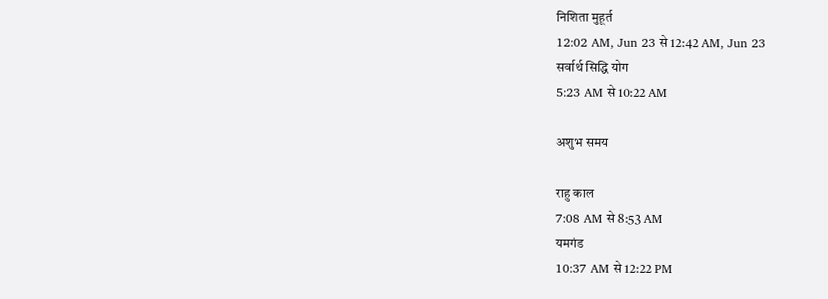निशिता मुहूर्त
12:02 AM, Jun 23 से 12:42 AM, Jun 23
सर्वार्थ सिद्धि योग
5:23 AM से 10:22 AM

अशुभ समय

राहु काल
7:08 AM से 8:53 AM
यमगंड
10:37 AM से 12:22 PM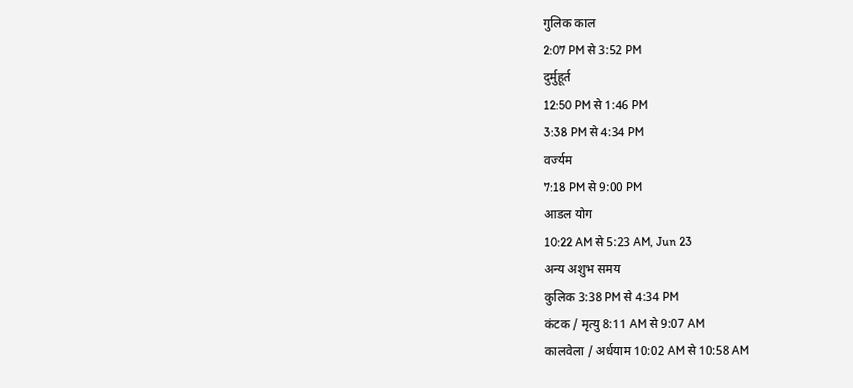गुलिक काल
2:07 PM से 3:52 PM
दुर्मुहूर्त
12:50 PM से 1:46 PM
3:38 PM से 4:34 PM
वर्ज्यम
7:18 PM से 9:00 PM
आडल योग
10:22 AM से 5:23 AM, Jun 23
अन्य अशुभ समय
कुलिक 3:38 PM से 4:34 PM
कंटक / मृत्यु 8:11 AM से 9:07 AM
कालवेला / अर्धयाम 10:02 AM से 10:58 AM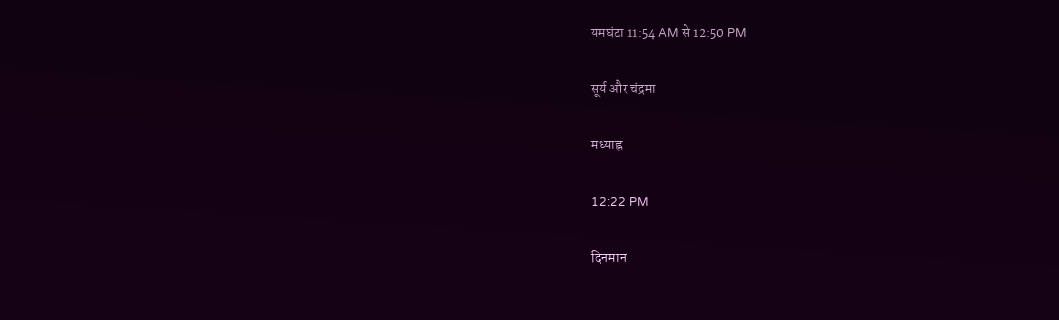यमघंटा 11:54 AM से 12:50 PM

सूर्य और चंद्रमा

मध्याह्न

12:22 PM

दिनमान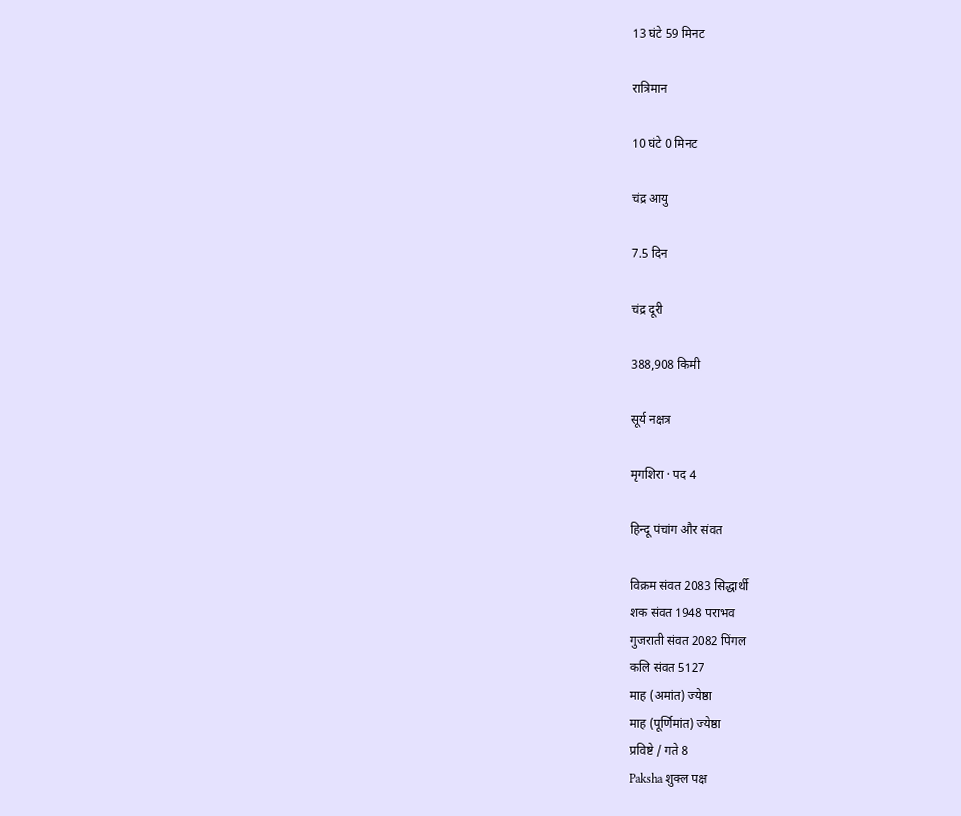13 घंटे 59 मिनट

रात्रिमान

10 घंटे 0 मिनट

चंद्र आयु

7.5 दिन

चंद्र दूरी

388,908 किमी

सूर्य नक्षत्र

मृगशिरा · पद 4

हिन्दू पंचांग और संवत

विक्रम संवत 2083 सिद्धार्थी
शक संवत 1948 पराभव
गुजराती संवत 2082 पिंगल
कलि संवत 5127
माह (अमांत) ज्येष्ठा
माह (पूर्णिमांत) ज्येष्ठा
प्रविष्टे / गते 8
Paksha शुक्ल पक्ष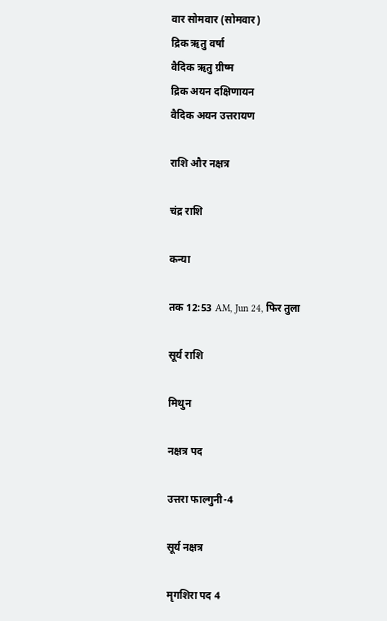वार सोमवार (सोमवार)
द्रिक ऋतु वर्षा
वैदिक ऋतु ग्रीष्म
द्रिक अयन दक्षिणायन
वैदिक अयन उत्तरायण

राशि और नक्षत्र

चंद्र राशि

कन्या

तक 12:53 AM, Jun 24, फिर तुला

सूर्य राशि

मिथुन

नक्षत्र पद

उत्तरा फाल्गुनी-4

सूर्य नक्षत्र

मृगशिरा पद 4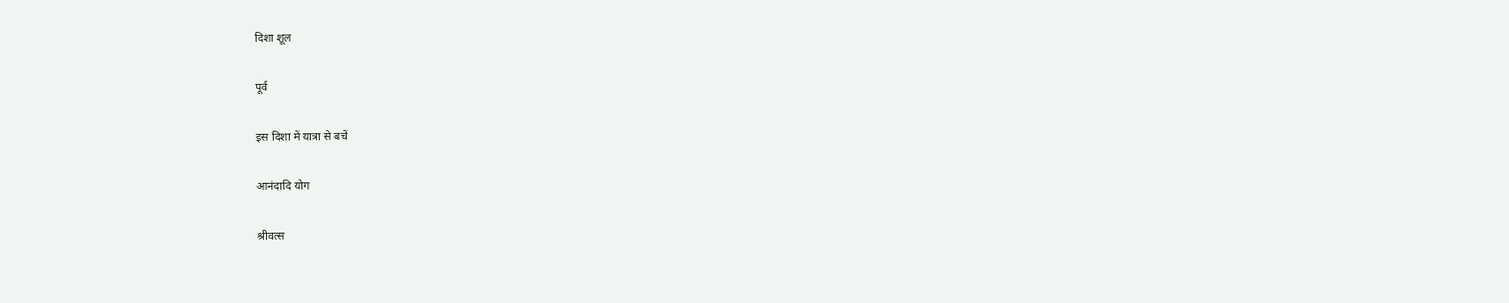दिशा शूल

पूर्व

इस दिशा में यात्रा से बचें

आनंदादि योग

श्रीवत्स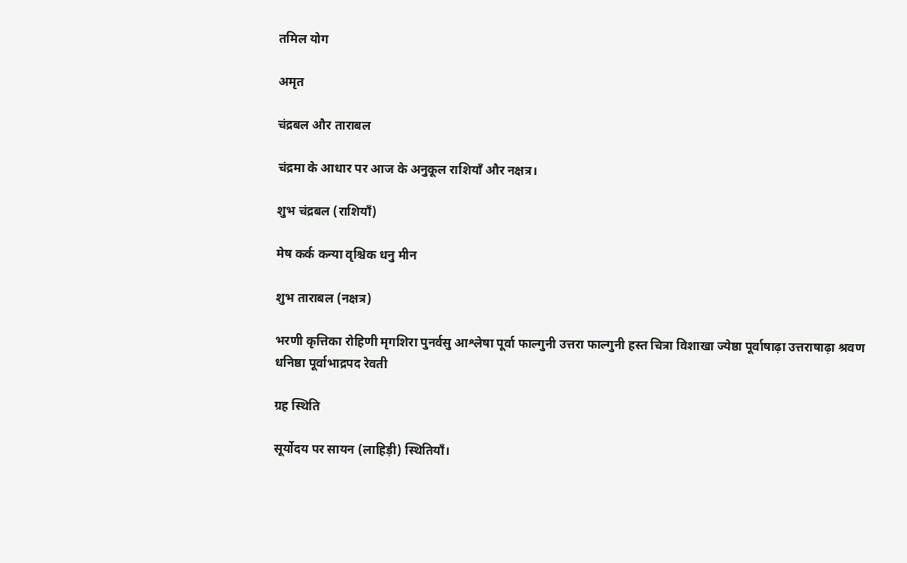तमिल योग

अमृत

चंद्रबल और ताराबल

चंद्रमा के आधार पर आज के अनुकूल राशियाँ और नक्षत्र।

शुभ चंद्रबल (राशियाँ)

मेष कर्क कन्या वृश्चिक धनु मीन

शुभ ताराबल (नक्षत्र)

भरणी कृत्तिका रोहिणी मृगशिरा पुनर्वसु आश्लेषा पूर्वा फाल्गुनी उत्तरा फाल्गुनी हस्त चित्रा विशाखा ज्येष्ठा पूर्वाषाढ़ा उत्तराषाढ़ा श्रवण धनिष्ठा पूर्वाभाद्रपद रेवती

ग्रह स्थिति

सूर्योदय पर सायन (लाहिड़ी) स्थितियाँ।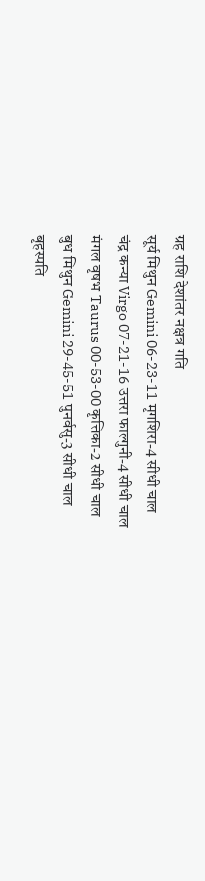ग्रह राशि देशांतर नक्षत्र गति
सूर्य मिथुन Gemini 06-23-11 मृगशिरा-4 सीधी चाल
चंद्र कन्या Virgo 07-21-16 उत्तरा फाल्गुनी-4 सीधी चाल
मंगल वृषभ Taurus 00-53-00 कृत्तिका-2 सीधी चाल
बुध मिथुन Gemini 29-45-51 पुनर्वसु-3 सीधी चाल
बृहस्पति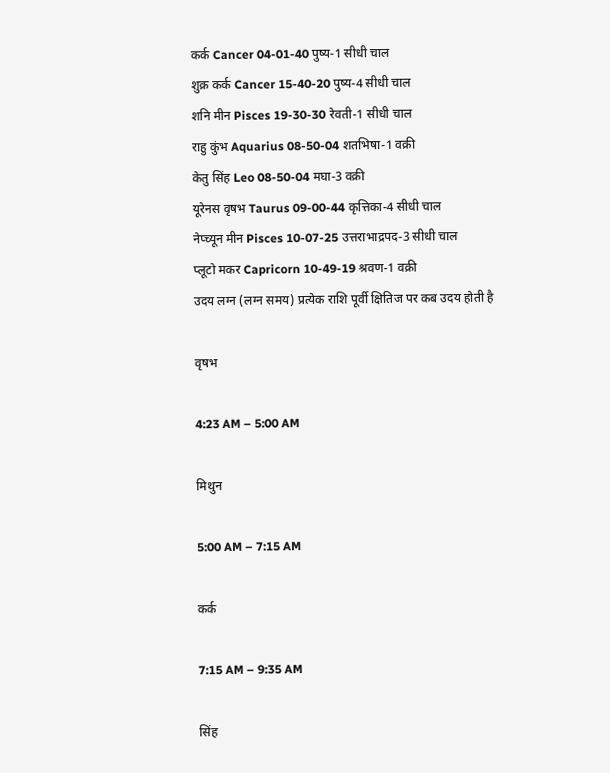कर्क Cancer 04-01-40 पुष्य-1 सीधी चाल
शुक्र कर्क Cancer 15-40-20 पुष्य-4 सीधी चाल
शनि मीन Pisces 19-30-30 रेवती-1 सीधी चाल
राहु कुंभ Aquarius 08-50-04 शतभिषा-1 वक्री
केतु सिंह Leo 08-50-04 मघा-3 वक्री
यूरेनस वृषभ Taurus 09-00-44 कृत्तिका-4 सीधी चाल
नेप्च्यून मीन Pisces 10-07-25 उत्तराभाद्रपद-3 सीधी चाल
प्लूटो मकर Capricorn 10-49-19 श्रवण-1 वक्री
उदय लग्न (लग्न समय) प्रत्येक राशि पूर्वी क्षितिज पर कब उदय होती है

वृषभ

4:23 AM – 5:00 AM

मिथुन

5:00 AM – 7:15 AM

कर्क

7:15 AM – 9:35 AM

सिंह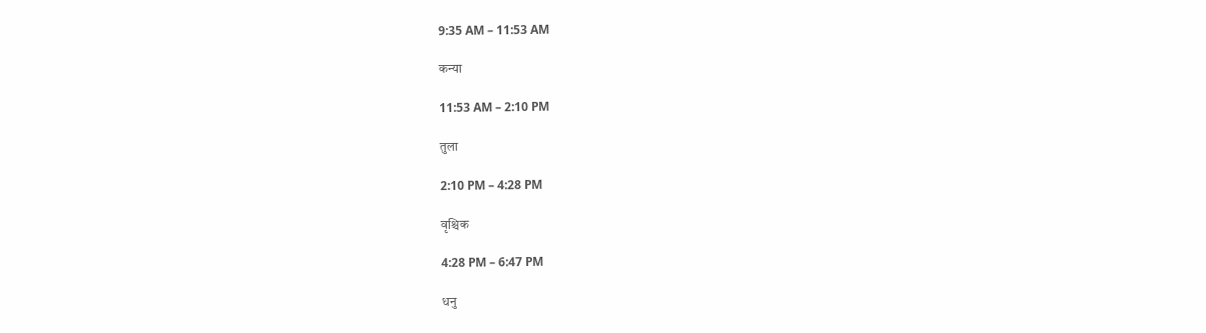9:35 AM – 11:53 AM

कन्या

11:53 AM – 2:10 PM

तुला

2:10 PM – 4:28 PM

वृश्चिक

4:28 PM – 6:47 PM

धनु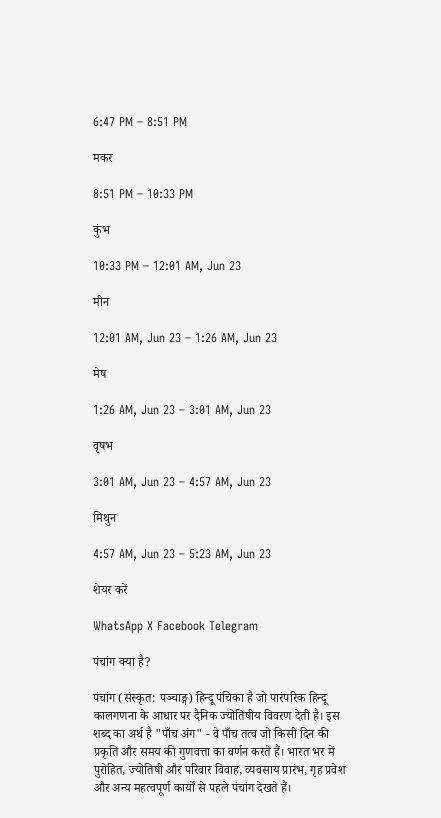6:47 PM – 8:51 PM

मकर

8:51 PM – 10:33 PM

कुंभ

10:33 PM – 12:01 AM, Jun 23

मीन

12:01 AM, Jun 23 – 1:26 AM, Jun 23

मेष

1:26 AM, Jun 23 – 3:01 AM, Jun 23

वृषभ

3:01 AM, Jun 23 – 4:57 AM, Jun 23

मिथुन

4:57 AM, Jun 23 – 5:23 AM, Jun 23

शेयर करें

WhatsApp X Facebook Telegram

पंचांग क्या है?

पंचांग (संस्कृत: पञ्चाङ्ग) हिन्दू पंचिका है जो पारंपरिक हिन्दू कालगणना के आधार पर दैनिक ज्योतिषीय विवरण देती है। इस शब्द का अर्थ है "पाँच अंग" - वे पाँच तत्व जो किसी दिन की प्रकृति और समय की गुणवत्ता का वर्णन करते हैं। भारत भर में पुरोहित, ज्योतिषी और परिवार विवाह, व्यवसाय प्रारंभ, गृह प्रवेश और अन्य महत्वपूर्ण कार्यों से पहले पंचांग देखते हैं।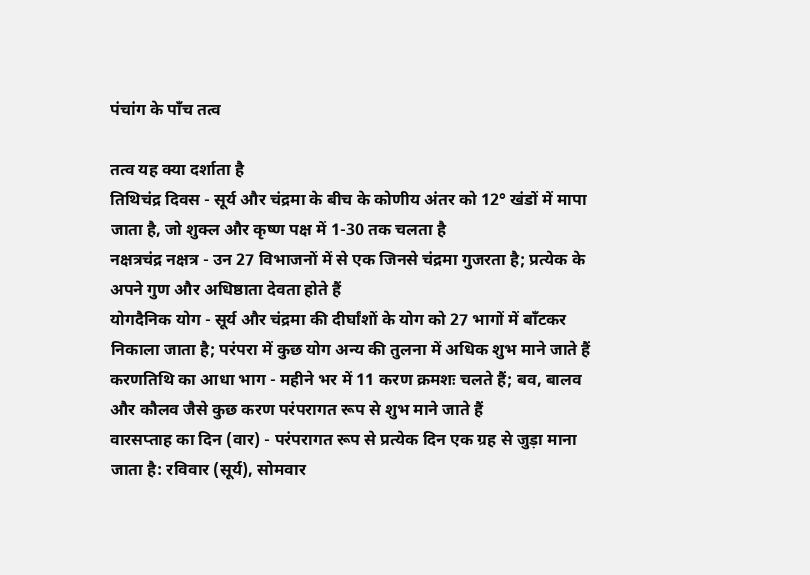पंचांग के पाँच तत्व

तत्व यह क्या दर्शाता है
तिथिचंद्र दिवस - सूर्य और चंद्रमा के बीच के कोणीय अंतर को 12° खंडों में मापा जाता है, जो शुक्ल और कृष्ण पक्ष में 1-30 तक चलता है
नक्षत्रचंद्र नक्षत्र - उन 27 विभाजनों में से एक जिनसे चंद्रमा गुजरता है; प्रत्येक के अपने गुण और अधिष्ठाता देवता होते हैं
योगदैनिक योग - सूर्य और चंद्रमा की दीर्घांशों के योग को 27 भागों में बाँटकर निकाला जाता है; परंपरा में कुछ योग अन्य की तुलना में अधिक शुभ माने जाते हैं
करणतिथि का आधा भाग - महीने भर में 11 करण क्रमशः चलते हैं; बव, बालव और कौलव जैसे कुछ करण परंपरागत रूप से शुभ माने जाते हैं
वारसप्ताह का दिन (वार) - परंपरागत रूप से प्रत्येक दिन एक ग्रह से जुड़ा माना जाता है: रविवार (सूर्य), सोमवार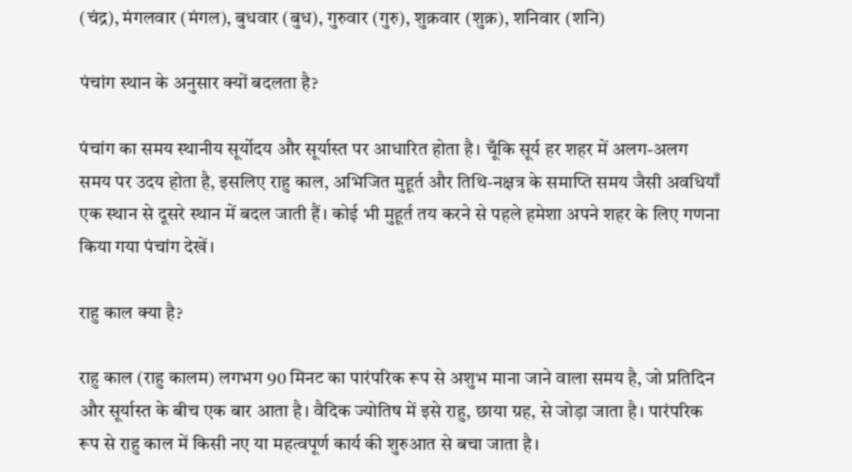(चंद्र), मंगलवार (मंगल), बुधवार (बुध), गुरुवार (गुरु), शुक्रवार (शुक्र), शनिवार (शनि)

पंचांग स्थान के अनुसार क्यों बदलता है?

पंचांग का समय स्थानीय सूर्योदय और सूर्यास्त पर आधारित होता है। चूँकि सूर्य हर शहर में अलग-अलग समय पर उदय होता है, इसलिए राहु काल, अभिजित मुहूर्त और तिथि-नक्षत्र के समाप्ति समय जैसी अवधियाँ एक स्थान से दूसरे स्थान में बदल जाती हैं। कोई भी मुहूर्त तय करने से पहले हमेशा अपने शहर के लिए गणना किया गया पंचांग देखें।

राहु काल क्या है?

राहु काल (राहु कालम) लगभग 90 मिनट का पारंपरिक रूप से अशुभ माना जाने वाला समय है, जो प्रतिदिन और सूर्यास्त के बीच एक बार आता है। वैदिक ज्योतिष में इसे राहु, छाया ग्रह, से जोड़ा जाता है। पारंपरिक रूप से राहु काल में किसी नए या महत्वपूर्ण कार्य की शुरुआत से बचा जाता है।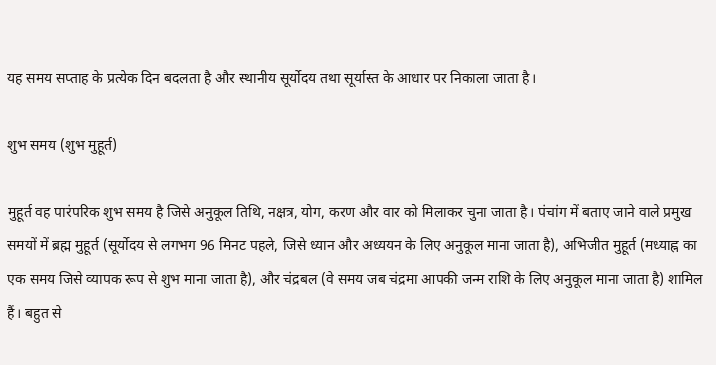यह समय सप्ताह के प्रत्येक दिन बदलता है और स्थानीय सूर्योदय तथा सूर्यास्त के आधार पर निकाला जाता है।

शुभ समय (शुभ मुहूर्त)

मुहूर्त वह पारंपरिक शुभ समय है जिसे अनुकूल तिथि, नक्षत्र, योग, करण और वार को मिलाकर चुना जाता है। पंचांग में बताए जाने वाले प्रमुख समयों में ब्रह्म मुहूर्त (सूर्योदय से लगभग 96 मिनट पहले, जिसे ध्यान और अध्ययन के लिए अनुकूल माना जाता है), अभिजीत मुहूर्त (मध्याह्न का एक समय जिसे व्यापक रूप से शुभ माना जाता है), और चंद्रबल (वे समय जब चंद्रमा आपकी जन्म राशि के लिए अनुकूल माना जाता है) शामिल हैं। बहुत से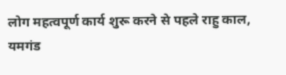लोग महत्वपूर्ण कार्य शुरू करने से पहले राहु काल, यमगंड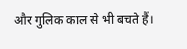और गुलिक काल से भी बचते हैं।